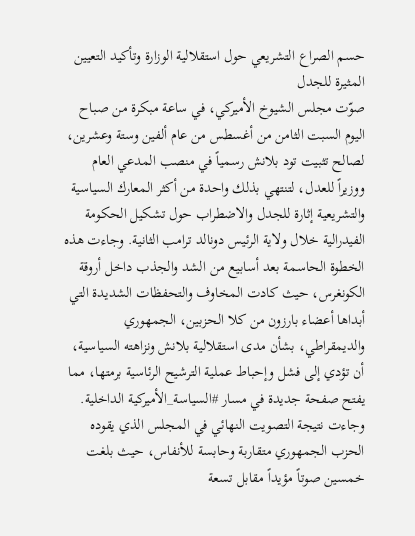حسم الصراع التشريعي حول استقلالية الوزارة وتأكيد التعيين المثيرة للجدل
صوّت مجلس الشيوخ الأميركي، في ساعة مبكرة من صباح اليوم السبت الثامن من أغسطس من عام ألفين وستة وعشرين، لصالح تثبيت تود بلانش رسمياً في منصب المدعي العام ووزيراً للعدل، لتنتهي بذلك واحدة من أكثر المعارك السياسية والتشريعية إثارة للجدل والاضطراب حول تشكيل الحكومة الفيدرالية خلال ولاية الرئيس دونالد ترامب الثانية. وجاءت هذه الخطوة الحاسمة بعد أسابيع من الشد والجذب داخل أروقة الكونغرس، حيث كادت المخاوف والتحفظات الشديدة التي أبداها أعضاء بارزون من كلا الحزبين، الجمهوري والديمقراطي، بشأن مدى استقلالية بلانش ونزاهته السياسية، أن تؤدي إلى فشل وإحباط عملية الترشيح الرئاسية برمتها، مما يفتح صفحة جديدة في مسار #السياسة_الأميركية الداخلية.
وجاءت نتيجة التصويت النهائي في المجلس الذي يقوده الحزب الجمهوري متقاربة وحابسة للأنفاس، حيث بلغت خمسين صوتاً مؤيداً مقابل تسعة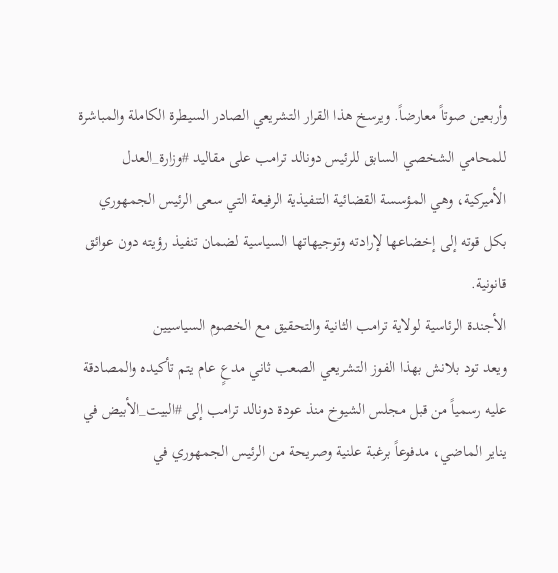وأربعين صوتاً معارضاً. ويرسخ هذا القرار التشريعي الصادر السيطرة الكاملة والمباشرة للمحامي الشخصي السابق للرئيس دونالد ترامب على مقاليد #وزارة_العدل الأميركية، وهي المؤسسة القضائية التنفيذية الرفيعة التي سعى الرئيس الجمهوري بكل قوته إلى إخضاعها لإرادته وتوجيهاتها السياسية لضمان تنفيذ رؤيته دون عوائق قانونية.
الأجندة الرئاسية لولاية ترامب الثانية والتحقيق مع الخصوم السياسيين
ويعد تود بلانش بهذا الفوز التشريعي الصعب ثاني مدعٍ عام يتم تأكيده والمصادقة عليه رسمياً من قبل مجلس الشيوخ منذ عودة دونالد ترامب إلى #البيت_الأبيض في يناير الماضي، مدفوعاً برغبة علنية وصريحة من الرئيس الجمهوري في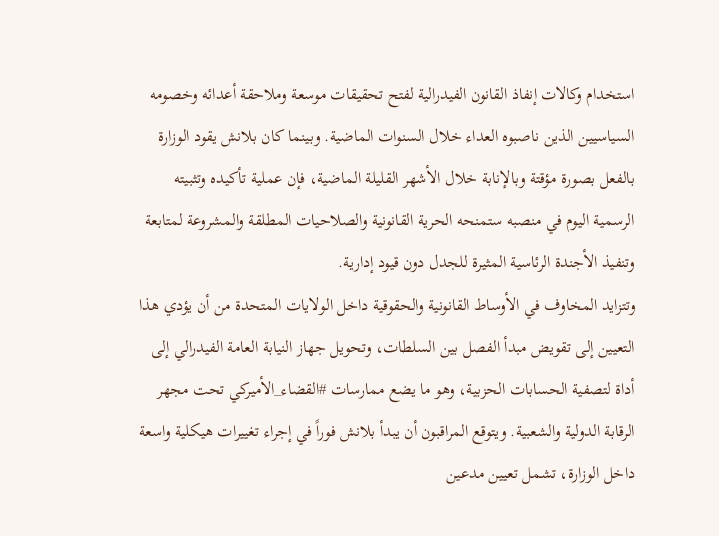استخدام وكالات إنفاذ القانون الفيدرالية لفتح تحقيقات موسعة وملاحقة أعدائه وخصومه السياسيين الذين ناصبوه العداء خلال السنوات الماضية. وبينما كان بلانش يقود الوزارة بالفعل بصورة مؤقتة وبالإنابة خلال الأشهر القليلة الماضية، فإن عملية تأكيده وتثبيته الرسمية اليوم في منصبه ستمنحه الحرية القانونية والصلاحيات المطلقة والمشروعة لمتابعة وتنفيذ الأجندة الرئاسية المثيرة للجدل دون قيود إدارية.
وتتزايد المخاوف في الأوساط القانونية والحقوقية داخل الولايات المتحدة من أن يؤدي هذا التعيين إلى تقويض مبدأ الفصل بين السلطات، وتحويل جهاز النيابة العامة الفيدرالي إلى أداة لتصفية الحسابات الحزبية، وهو ما يضع ممارسات #القضاء_الأميركي تحت مجهر الرقابة الدولية والشعبية. ويتوقع المراقبون أن يبدأ بلانش فوراً في إجراء تغييرات هيكلية واسعة داخل الوزارة، تشمل تعيين مدعين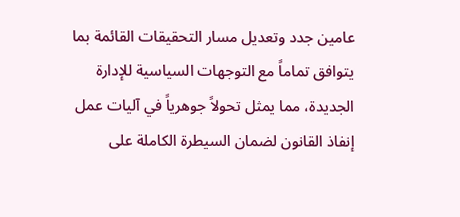عامين جدد وتعديل مسار التحقيقات القائمة بما يتوافق تماماً مع التوجهات السياسية للإدارة الجديدة، مما يمثل تحولاً جوهرياً في آليات عمل إنفاذ القانون لضمان السيطرة الكاملة على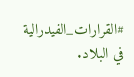#القرارات_الفيدرالية في البلاد.